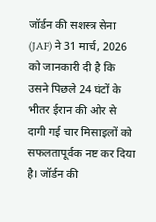जॉर्डन की सशस्त्र सेना (JAF) ने 31 मार्च, 2026 को जानकारी दी है कि उसने पिछले 24 घंटों के भीतर ईरान की ओर से दागी गई चार मिसाइलों को सफलतापूर्वक नष्ट कर दिया है। जॉर्डन की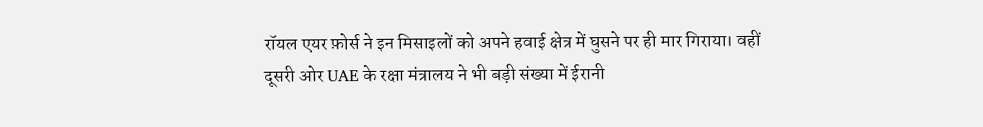रॉयल एयर फ़ोर्स ने इन मिसाइलों को अपने हवाई क्षेत्र में घुसने पर ही मार गिराया। वहीं दूसरी ओर UAE के रक्षा मंत्रालय ने भी बड़ी संख्या में ईरानी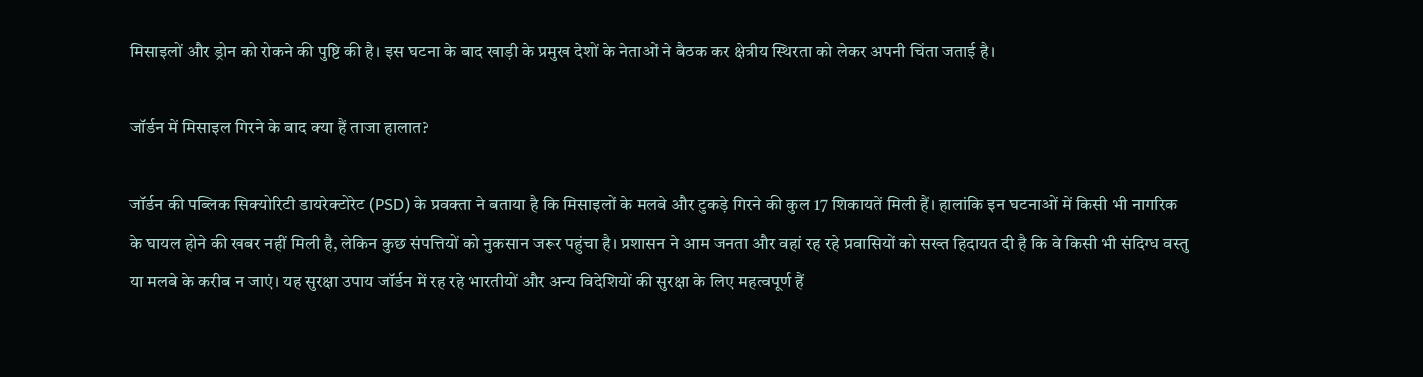मिसाइलों और ड्रोन को रोकने की पुष्टि की है। इस घटना के बाद खाड़ी के प्रमुख देशों के नेताओं ने बैठक कर क्षेत्रीय स्थिरता को लेकर अपनी चिंता जताई है।

जॉर्डन में मिसाइल गिरने के बाद क्या हैं ताजा हालात?

जॉर्डन की पब्लिक सिक्योरिटी डायरेक्टोरेट (PSD) के प्रवक्ता ने बताया है कि मिसाइलों के मलबे और टुकड़े गिरने की कुल 17 शिकायतें मिली हैं। हालांकि इन घटनाओं में किसी भी नागरिक के घायल होने की खबर नहीं मिली है, लेकिन कुछ संपत्तियों को नुकसान जरूर पहुंचा है। प्रशासन ने आम जनता और वहां रह रहे प्रवासियों को सख्त हिदायत दी है कि वे किसी भी संदिग्ध वस्तु या मलबे के करीब न जाएं। यह सुरक्षा उपाय जॉर्डन में रह रहे भारतीयों और अन्य विदेशियों की सुरक्षा के लिए महत्वपूर्ण हैं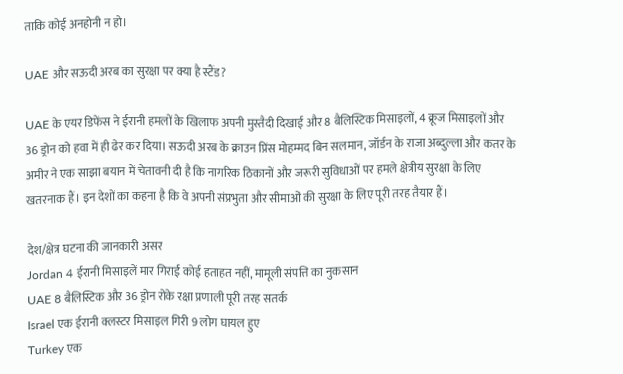ताकि कोई अनहोनी न हो।

UAE और सऊदी अरब का सुरक्षा पर क्या है स्टैंड?

UAE के एयर डिफेंस ने ईरानी हमलों के खिलाफ अपनी मुस्तैदी दिखाई और 8 बैलिस्टिक मिसाइलों, 4 क्रूज मिसाइलों और 36 ड्रोन को हवा में ही ढेर कर दिया। सऊदी अरब के क्राउन प्रिंस मोहम्मद बिन सलमान, जॉर्डन के राजा अब्दुल्ला और कतर के अमीर ने एक साझा बयान में चेतावनी दी है कि नागरिक ठिकानों और जरूरी सुविधाओं पर हमले क्षेत्रीय सुरक्षा के लिए खतरनाक हैं। इन देशों का कहना है कि वे अपनी संप्रभुता और सीमाओं की सुरक्षा के लिए पूरी तरह तैयार हैं।

देश/क्षेत्र घटना की जानकारी असर
Jordan 4 ईरानी मिसाइलें मार गिराईं कोई हताहत नहीं, मामूली संपत्ति का नुकसान
UAE 8 बैलिस्टिक और 36 ड्रोन रोके रक्षा प्रणाली पूरी तरह सतर्क
Israel एक ईरानी क्लस्टर मिसाइल गिरी 9 लोग घायल हुए
Turkey एक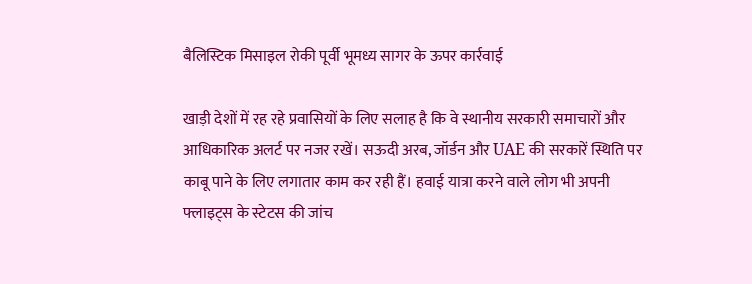बैलिस्टिक मिसाइल रोकी पूर्वी भूमध्य सागर के ऊपर कार्रवाई

खाड़ी देशों में रह रहे प्रवासियों के लिए सलाह है कि वे स्थानीय सरकारी समाचारों और आधिकारिक अलर्ट पर नजर रखें। सऊदी अरब, जॉर्डन और UAE की सरकारें स्थिति पर काबू पाने के लिए लगातार काम कर रही हैं। हवाई यात्रा करने वाले लोग भी अपनी फ्लाइट्स के स्टेटस की जांच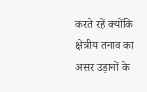करते रहें क्योंकि क्षेत्रीय तनाव का असर उड़ानों के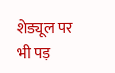शेड्यूल पर भी पड़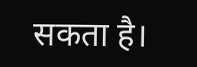सकता है।